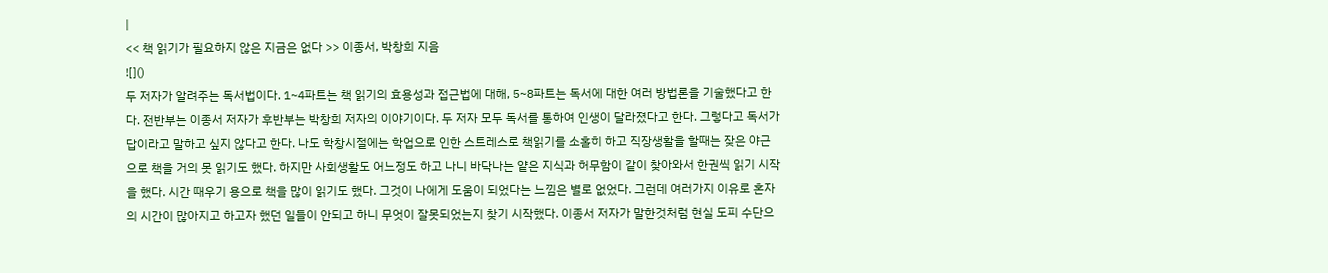|
<< 책 읽기가 필요하지 않은 지금은 없다 >> 이종서, 박창희 지음
![]()
두 저자가 알려주는 독서법이다. 1~4파트는 책 읽기의 효용성과 접근법에 대해, 5~8파트는 독서에 대한 여러 방법론을 기술했다고 한다. 전반부는 이종서 저자가 후반부는 박창희 저자의 이야기이다. 두 저자 모두 독서를 통하여 인생이 달라졌다고 한다. 그렇다고 독서가 답이라고 말하고 싶지 않다고 한다. 나도 학창시절에는 학업으로 인한 스트레스로 책읽기를 소홀히 하고 직장생활을 할때는 잦은 야근으로 책을 거의 못 읽기도 했다. 하지만 사회생활도 어느정도 하고 나니 바닥나는 얕은 지식과 허무함이 같이 찾아와서 한권씩 읽기 시작을 했다. 시간 때우기 용으로 책을 많이 읽기도 했다. 그것이 나에게 도움이 되었다는 느낌은 별로 없었다. 그런데 여러가지 이유로 혼자의 시간이 많아지고 하고자 했던 일들이 안되고 하니 무엇이 잘못되었는지 찾기 시작했다. 이종서 저자가 말한것처럼 현실 도피 수단으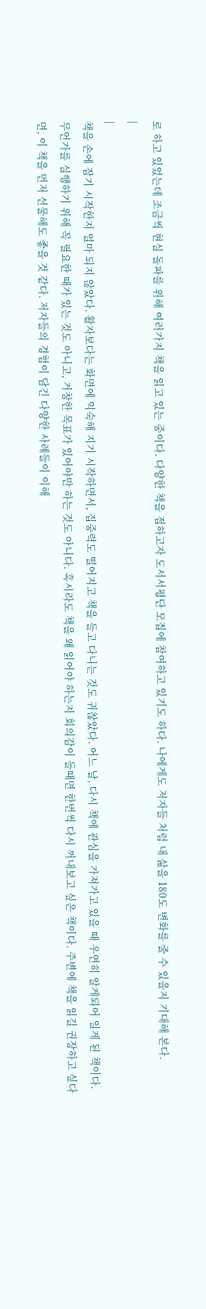로 하고 있었는데 조금씩 현실 돌파를 위해 여러가지 책을 읽고 있는 중이다. 다양한 책을 접하고자 도서서평단 모집에 참여하고 있기도 하다. 나에게도 저자들 처럼 내 삶을 180도 변화를 줄 수 있을지 기대해 본다.
|
|
책을 손에 잡기 시작한지 얼마 되지 않았다. 활자보다는 화면에 익숙해 지기 시작하면서, 집중력도 떨어지고 책을 들고 다니는 것도 귀찮았다. 어느 날, 다시 책에 관심을 가져가고 있을 때 우연히 알게되어 일게 된 책이다. 무언가를 실행하기 위해 꼭 필요한 때가 있는 것도 아니고, 거창한 목표가 있어야만 하는 것도 아니다. 혹시라도 책을 왜 읽어야 하는지 회의감이 들때면 한번씩 다시 꺼내보고 싶은 책이다. 주변에 책을 읽길 권장하고 싶다면, 이 책을 먼저 선물해도 좋을 것 같다. 저자들의 경험이 담긴 다양한 사례들이 이해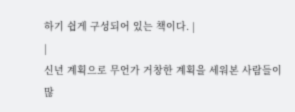하기 쉽게 구성되어 있는 책이다. |
|
신년 계획으로 무언가 거창한 계획을 세워본 사람들이 많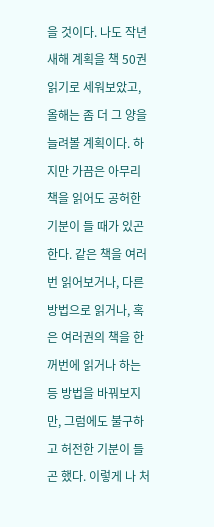을 것이다. 나도 작년 새해 계획을 책 50권 읽기로 세워보았고, 올해는 좀 더 그 양을 늘려볼 계획이다. 하지만 가끔은 아무리 책을 읽어도 공허한 기분이 들 때가 있곤 한다. 같은 책을 여러번 읽어보거나, 다른 방법으로 읽거나, 혹은 여러권의 책을 한꺼번에 읽거나 하는 등 방법을 바꿔보지만, 그럼에도 불구하고 허전한 기분이 들곤 했다. 이렇게 나 처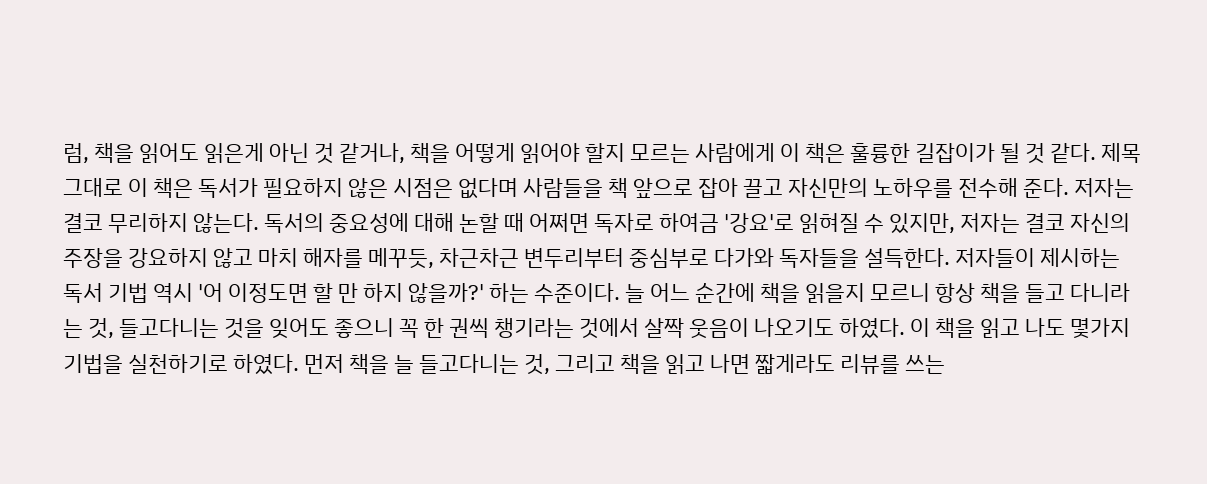럼, 책을 읽어도 읽은게 아닌 것 같거나, 책을 어떻게 읽어야 할지 모르는 사람에게 이 책은 훌륭한 길잡이가 될 것 같다. 제목 그대로 이 책은 독서가 필요하지 않은 시점은 없다며 사람들을 책 앞으로 잡아 끌고 자신만의 노하우를 전수해 준다. 저자는 결코 무리하지 않는다. 독서의 중요성에 대해 논할 때 어쩌면 독자로 하여금 '강요'로 읽혀질 수 있지만, 저자는 결코 자신의 주장을 강요하지 않고 마치 해자를 메꾸듯, 차근차근 변두리부터 중심부로 다가와 독자들을 설득한다. 저자들이 제시하는 독서 기법 역시 '어 이정도면 할 만 하지 않을까?' 하는 수준이다. 늘 어느 순간에 책을 읽을지 모르니 항상 책을 들고 다니라는 것, 들고다니는 것을 잊어도 좋으니 꼭 한 권씩 챙기라는 것에서 살짝 웃음이 나오기도 하였다. 이 책을 읽고 나도 몇가지 기법을 실천하기로 하였다. 먼저 책을 늘 들고다니는 것, 그리고 책을 읽고 나면 짧게라도 리뷰를 쓰는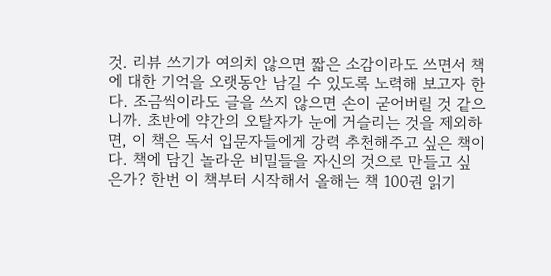것. 리뷰 쓰기가 여의치 않으면 짧은 소감이라도 쓰면서 책에 대한 기억을 오랫동안 남길 수 있도록 노력해 보고자 한다. 조금씩이라도 글을 쓰지 않으면 손이 굳어버릴 것 같으니까. 초반에 약간의 오탈자가 눈에 거슬리는 것을 제외하면, 이 책은 독서 입문자들에게 강력 추천해주고 싶은 책이다. 책에 담긴 놀라운 비밀들을 자신의 것으로 만들고 싶은가? 한번 이 책부터 시작해서 올해는 책 100권 읽기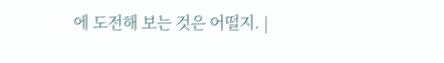에 도전해 보는 것은 어떨지. |